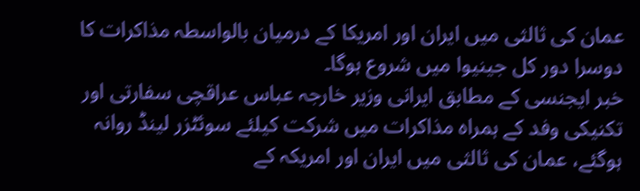عمان کی ثالثی میں ایران اور امریکا کے درمیان بالواسطہ مذاکرات کا دوسرا دور کل جینیوا میں شروع ہوگا۔
خبر ایجنسی کے مطابق ایرانی وزیر خارجہ عباس عراقچی سفارتی اور تکنیکی وفد کے ہمراہ مذاکرات میں شرکت کیلئے سوئٹزر لینڈ روانہ ہوگئے، عمان کی ثالثی میں ایران اور امریکہ کے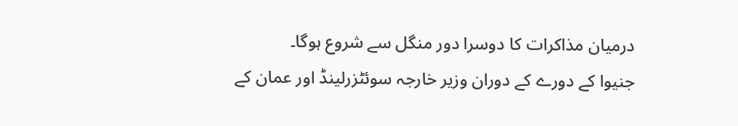درمیان مذاکرات کا دوسرا دور منگل سے شروع ہوگا۔
جنیوا کے دورے کے دوران وزیر خارجہ سوئٹزرلینڈ اور عمان کے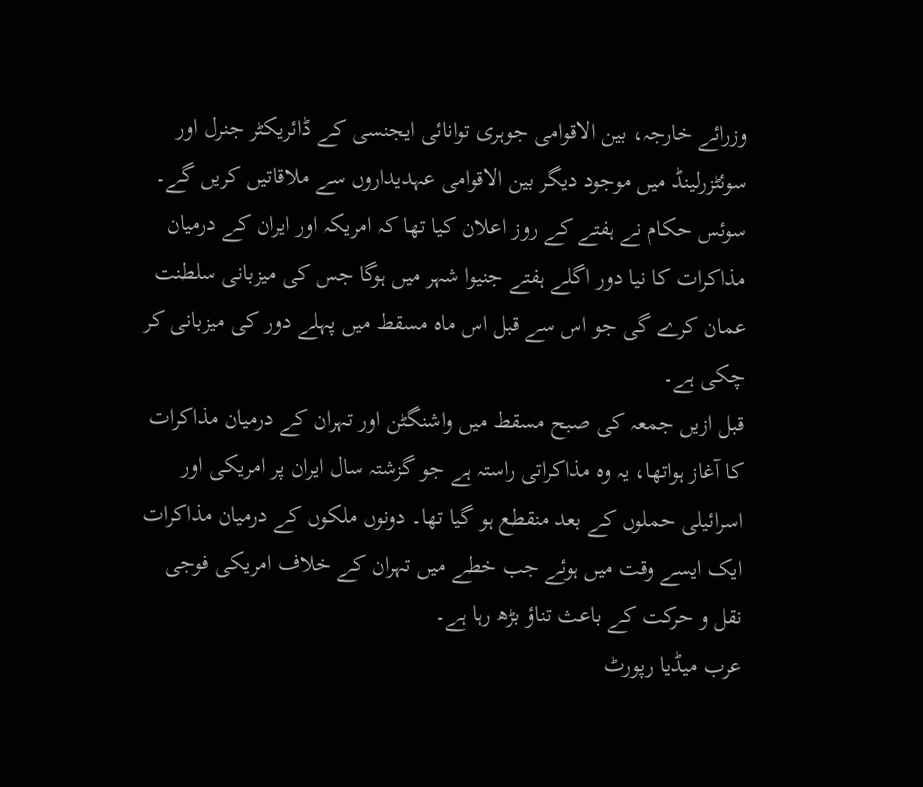وزرائے خارجہ، بین الاقوامی جوہری توانائی ایجنسی کے ڈائریکٹر جنرل اور سوئٹزرلینڈ میں موجود دیگر بین الاقوامی عہدیداروں سے ملاقاتیں کریں گے۔
سوئس حکام نے ہفتے کے روز اعلان کیا تھا کہ امریکہ اور ایران کے درمیان مذاکرات کا نیا دور اگلے ہفتے جنیوا شہر میں ہوگا جس کی میزبانی سلطنت عمان کرے گی جو اس سے قبل اس ماہ مسقط میں پہلے دور کی میزبانی کر چکی ہے۔
قبل ازیں جمعہ کی صبح مسقط میں واشنگٹن اور تہران کے درمیان مذاکرات کا آغاز ہواتھا، یہ وہ مذاکراتی راستہ ہے جو گزشتہ سال ایران پر امریکی اور اسرائیلی حملوں کے بعد منقطع ہو گیا تھا۔ دونوں ملکوں کے درمیان مذاکرات ایک ایسے وقت میں ہوئے جب خطے میں تہران کے خلاف امریکی فوجی نقل و حرکت کے باعث تناؤ بڑھ رہا ہے۔
عرب میڈیا رپورٹ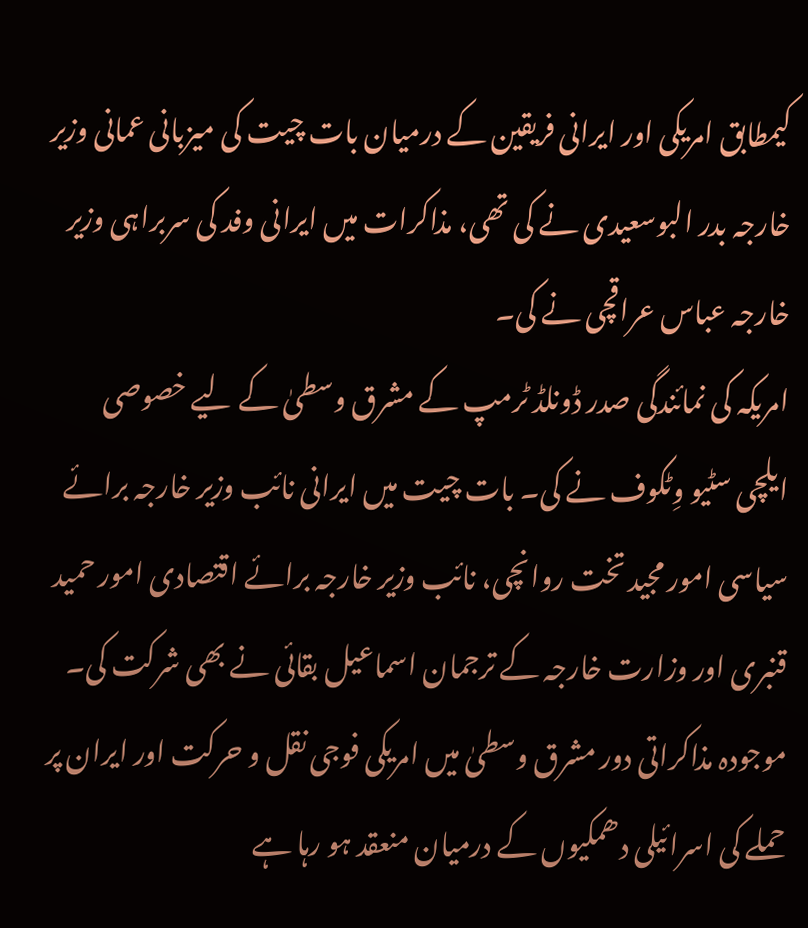کیمطابق امریکی اور ایرانی فریقین کے درمیان بات چیت کی میزبانی عمانی وزیر خارجہ بدر البوسعیدی نے کی تھی، مذاکرات میں ایرانی وفد کی سربراہی وزیر خارجہ عباس عراقچی نے کی۔
امریکہ کی نمائندگی صدر ڈونلڈ ٹرمپ کے مشرق وسطیٰ کے لیے خصوصی ایلچی سٹیو وِٹکوف نے کی۔ بات چیت میں ایرانی نائب وزیر خارجہ برائے سیاسی امور مجید تخت روانچی، نائب وزیر خارجہ برائے اقتصادی امور حمید قنبری اور وزارت خارجہ کے ترجمان اسماعیل بقائی نے بھی شرکت کی۔
موجودہ مذاکراتی دور مشرق وسطیٰ میں امریکی فوجی نقل و حرکت اور ایران پر حملے کی اسرائیلی دھمکیوں کے درمیان منعقد ہو رہا ہے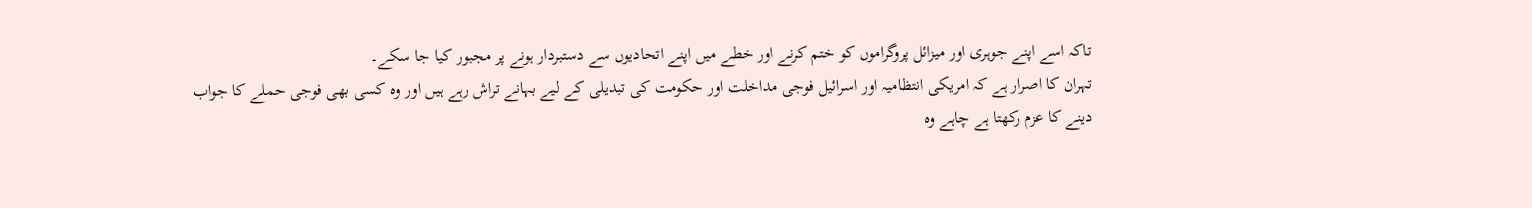تاکہ اسے اپنے جوہری اور میزائل پروگراموں کو ختم کرنے اور خطے میں اپنے اتحادیوں سے دستبردار ہونے پر مجبور کیا جا سکے۔
تہران کا اصرار ہے کہ امریکی انتظامیہ اور اسرائیل فوجی مداخلت اور حکومت کی تبدیلی کے لیے بہانے تراش رہے ہیں اور وہ کسی بھی فوجی حملے کا جواب دینے کا عزم رکھتا ہے چاہے وہ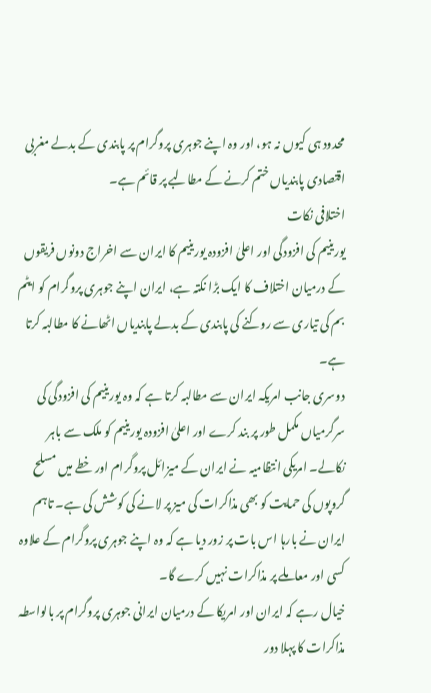محدود ہی کیوں نہ ہو، اور وہ اپنے جوہری پروگرام پر پابندی کے بدلے مغربی اقتصادی پابندیاں ختم کرنے کے مطالبے پر قائم ہے۔
اختلافی نکات
یورینیم کی افزودگی اور اعلیٰ افزودہ یورینیم کا ایران سے اخراج دونوں فریقوں کے درمیان اختلاف کا ایک بڑا نکتہ ہے، ایران اپنے جوہری پروگرام کو ایٹم بم کی تیاری سے روکنے کی پابندی کے بدلے پابندیاں اٹھانے کا مطالبہ کرتا ہے۔
دوسری جانب امریکہ ایران سے مطالبہ کرتا ہے کہ وہ یورینیم کی افزودگی کی سرگرمیاں مکمل طور پر بند کرے اور اعلیٰ افزودہ یورینیم کو ملک سے باہر نکالے۔ امریکی انتظامیہ نے ایران کے میزائل پروگرام اور خطے میں مسلح گروپوں کی حمایت کو بھی مذاکرات کی میز پر لانے کی کوشش کی ہے۔ تاہم ایران نے بارہا اس بات پر زور دیا ہے کہ وہ اپنے جوہری پروگرام کے علاوہ کسی اور معاملے پر مذاکرات نہیں کرے گا۔
خیال رہے کہ ایران اور امریکا کے درمیان ایرانی جوہری پروگرام پر بالواسطہ مذاکرات کا پہلا دور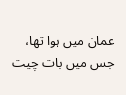عمان میں ہوا تھا، جس میں بات چیت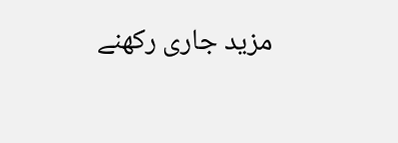مزید جاری رکھنے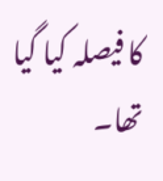کا فیصلہ کیا گیا تھا۔